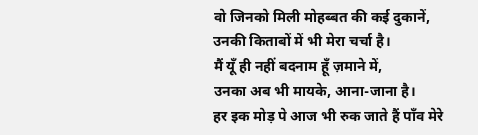वो जिनको मिली मोहब्बत की कई दुकानें,
उनकी किताबों में भी मेरा चर्चा है।
मैं यूँ ही नहीं बदनाम हूँ ज़माने में,
उनका अब भी मायके, आना-जाना है।
हर इक मोड़ पे आज भी रुक जाते हैं पाँव मेरे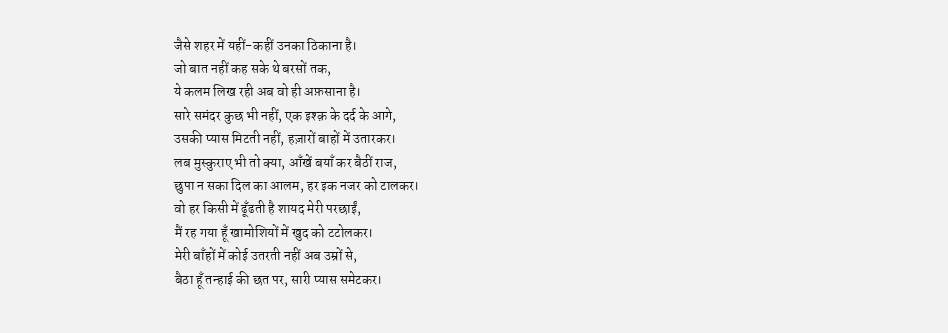जैसे शहर में यहीं-कहीं उनका ठिकाना है।
जो बात नहीं कह सके थे बरसों तक,
ये कलम लिख रही अब वो ही अफ़साना है।
सारे समंदर कुछ भी नहीं, एक इश्क़ के दर्द के आगे,
उसकी प्यास मिटती नहीं, हज़ारों बाहों में उतारकर।
लब मुस्कुराए भी तो क्या, आँखें बयाँ कर बैठीं राज,
छुपा न सका दिल का आलम, हर इक नजर को टालकर।
वो हर किसी में ढूँढती है शायद मेरी परछाईं,
मैं रह गया हूँ खामोशियों में खुद को टटोलकर।
मेरी बाँहों में कोई उतरती नहीं अब उम्रों से,
बैठा हूँ तन्हाई की छत पर, सारी प्यास समेटकर।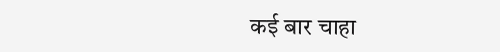कई बार चाहा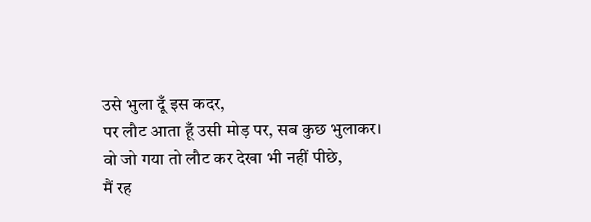उसे भुला दूँ इस कदर,
पर लौट आता हूँ उसी मोड़ पर, सब कुछ भुलाकर।
वो जो गया तो लौट कर देखा भी नहीं पीछे,
मैं रह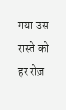गया उस रास्ते को हर रोज़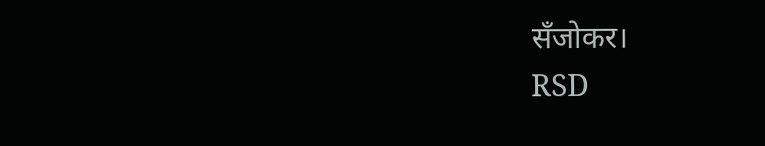सँजोकर।
RSD